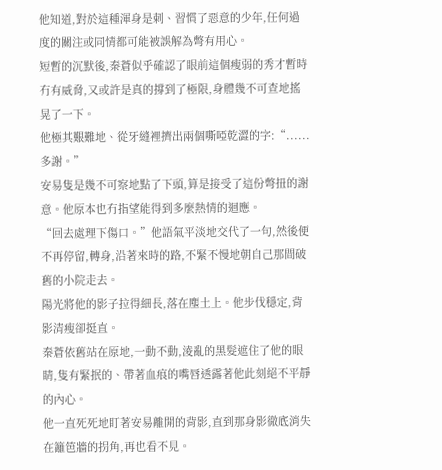他知道,對於這種渾身是刺、習慣了惡意的少年,任何過度的關注或同情都可能被誤解為彆有用心。
短暫的沉默後,秦蒼似乎確認了眼前這個瘦弱的秀才暫時冇有威脅,又或許是真的撐到了極限,身體幾不可查地搖晃了一下。
他極其艱難地、從牙縫裡擠出兩個嘶啞乾澀的字:“......多謝。”
安易隻是幾不可察地點了下頭,算是接受了這份彆扭的謝意。他原本也冇指望能得到多麼熱情的迴應。
“回去處理下傷口。”他語氣平淡地交代了一句,然後便不再停留,轉身,沿著來時的路,不緊不慢地朝自己那間破舊的小院走去。
陽光將他的影子拉得細長,落在塵土上。他步伐穩定,背影清瘦卻挺直。
秦蒼依舊站在原地,一動不動,淩亂的黑髮遮住了他的眼睛,隻有緊抿的、帶著血痕的嘴唇透露著他此刻絕不平靜的內心。
他一直死死地盯著安易離開的背影,直到那身影徹底消失在籬笆牆的拐角,再也看不見。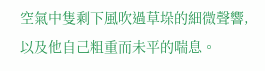空氣中隻剩下風吹過草垛的細微聲響,以及他自己粗重而未平的喘息。